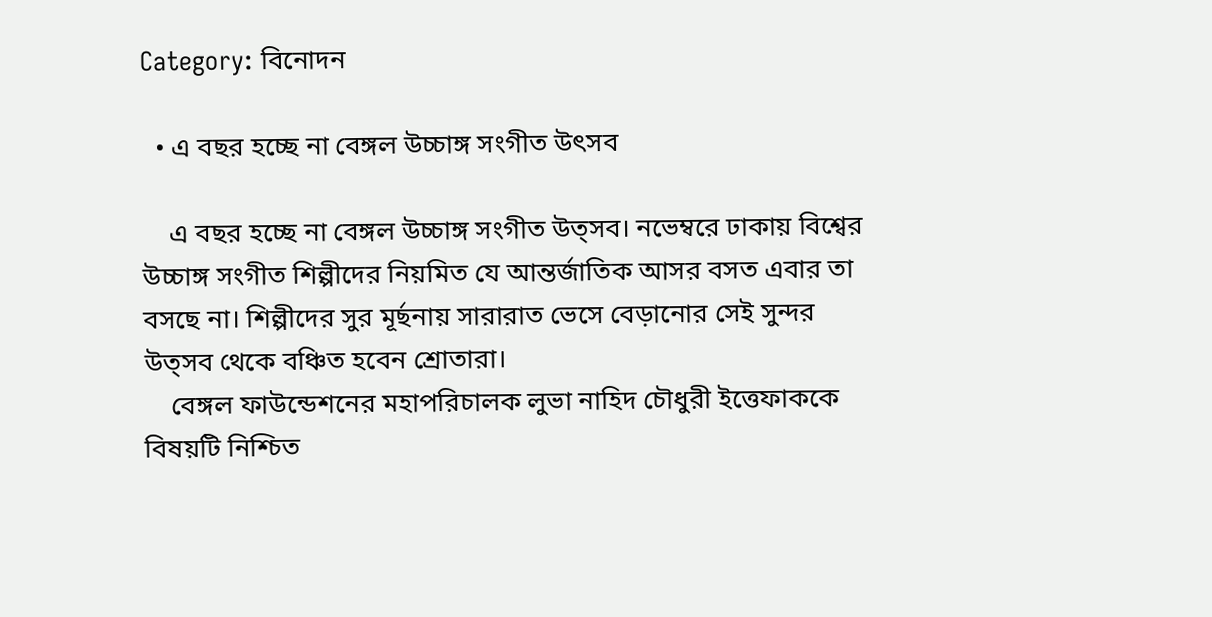Category: বিনোদন

  • এ বছর হচ্ছে না বেঙ্গল উচ্চাঙ্গ সংগীত উৎসব

    এ বছর হচ্ছে না বেঙ্গল উচ্চাঙ্গ সংগীত উত্সব। নভেম্বরে ঢাকায় বিশ্বের উচ্চাঙ্গ সংগীত শিল্পীদের নিয়মিত যে আন্তর্জাতিক আসর বসত এবার তা বসছে না। শিল্পীদের সুর মূর্ছনায় সারারাত ভেসে বেড়ানোর সেই সুন্দর উত্সব থেকে বঞ্চিত হবেন শ্রোতারা।
    বেঙ্গল ফাউন্ডেশনের মহাপরিচালক লুভা নাহিদ চৌধুরী ইত্তেফাককে বিষয়টি নিশ্চিত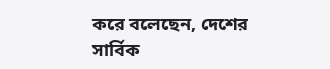করে বলেছেন, দেশের সার্বিক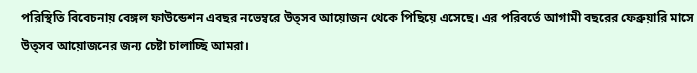পরিস্থিতি বিবেচনায় বেঙ্গল ফাউন্ডেশন এবছর নভেম্বরে উত্সব আয়োজন থেকে পিছিয়ে এসেছে। এর পরিবর্তে আগামী বছরের ফেব্রুয়ারি মাসে উত্সব আয়োজনের জন্য চেষ্টা চালাচ্ছি আমরা।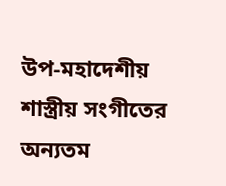উপ-মহাদেশীয় শাস্ত্রীয় সংগীতের অন্যতম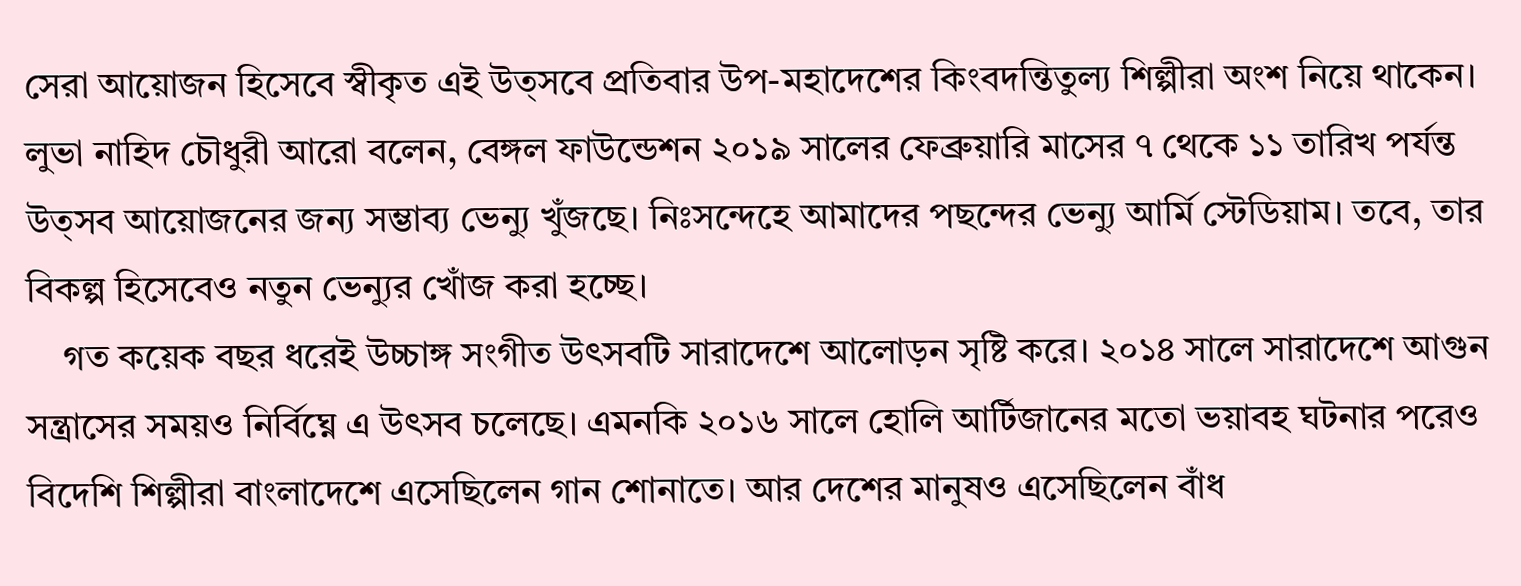সেরা আয়োজন হিসেবে স্বীকৃত এই উত্সবে প্রতিবার উপ-মহাদেশের কিংবদন্তিতুল্য শিল্পীরা অংশ নিয়ে থাকেন। লুভা নাহিদ চৌধুরী আরো বলেন, বেঙ্গল ফাউন্ডেশন ২০১৯ সালের ফেব্রুয়ারি মাসের ৭ থেকে ১১ তারিখ পর্যন্ত উত্সব আয়োজনের জন্য সম্ভাব্য ভেন্যু খুঁজছে। নিঃসন্দেহে আমাদের পছন্দের ভেন্যু আর্মি স্টেডিয়াম। তবে, তার বিকল্প হিসেবেও নতুন ভেন্যুর খোঁজ করা হচ্ছে।
    গত কয়েক বছর ধরেই উচ্চাঙ্গ সংগীত উৎসবটি সারাদেশে আলোড়ন সৃষ্টি করে। ২০১৪ সালে সারাদেশে আগুন সন্ত্রাসের সময়ও নির্বিঘ্নে এ উৎসব চলেছে। এমনকি ২০১৬ সালে হোলি আর্টিজানের মতো ভয়াবহ ঘটনার পরেও বিদেশি শিল্পীরা বাংলাদেশে এসেছিলেন গান শোনাতে। আর দেশের মানুষও এসেছিলেন বাঁধ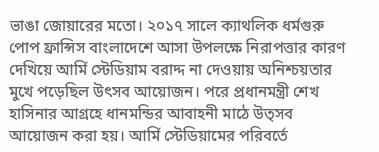ভাঙা জোয়ারের মতো। ২০১৭ সালে ক্যাথলিক ধর্মগুরু পোপ ফ্রান্সিস বাংলাদেশে আসা উপলক্ষে নিরাপত্তার কারণ দেখিয়ে আর্মি স্টেডিয়াম বরাদ্দ না দেওয়ায় অনিশ্চয়তার মুখে পড়েছিল উৎসব আয়োজন। পরে প্রধানমন্ত্রী শেখ হাসিনার আগ্রহে ধানমন্ডির আবাহনী মাঠে উত্সব আয়োজন করা হয়। আর্মি স্টেডিয়ামের পরিবর্তে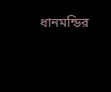ধানমন্ডির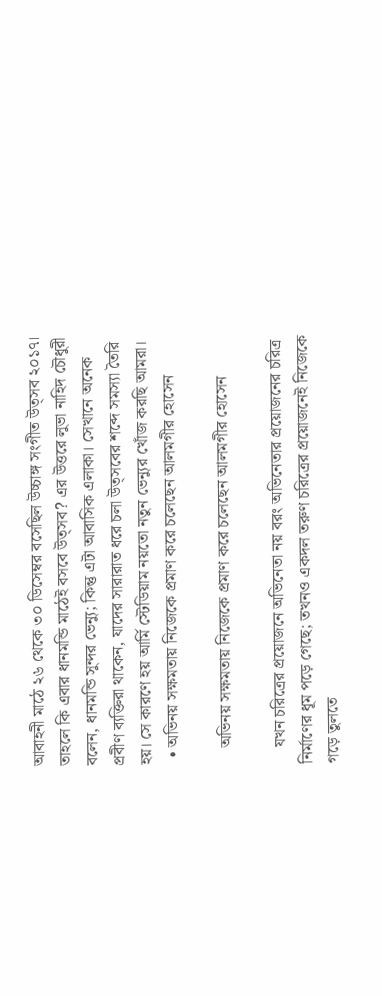আবাহনী মাঠে ২৬ থেকে ৩০ ডিসেম্বর বসেছিল উচ্চাঙ্গ সংগীত উত্সব ২০১৭। তাহলে কি এবার ধানমন্ডি মাঠেই বসবে উত্সব? এর উত্তরে লুভা নাহিদ চৌধুরী বলেন, ধানমন্ডি সুন্দর ভেন্যু; কিন্তু এটা আবাসিক এলাকা। সেখানে অনেক প্রবীণ ব্যক্তিরা থাকেন, যাদের সারারাত ধরে চলা উত্সবের শব্দে সমস্যা তৈরি হয়। সে কারণে হয় আর্মি স্টেডিয়াম নয়তো নতুন ভেন্যুর খোঁজ করছি আমরা।
  • অভিনয় সক্ষমতায় নিজেকে প্রমাণ করে চলেছেন আলমগীর হোসেন

    অভিনয় সক্ষমতায় নিজেকে প্রমাণ করে চলেছেন আলমগীর হোসেন

    যখন চরিত্রের প্রয়োজনে অভিনেতা নয় বরং অভিনেতার প্রয়োজনের চরিত্র নির্মাণের ধূম পড়ে গেছে; তখনও একদল তরুণ চরিত্রের প্রয়োজনেই নিজেকে গড়ে তুলতে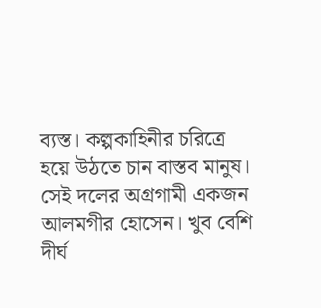ব্যস্ত। কল্পকাহিনীর চরিত্রে হয়ে উঠতে চান বাস্তব মানুষ। সেই দলের অগ্রগামী একজন আলমগীর হোসেন। খুব বেশি দীর্ঘ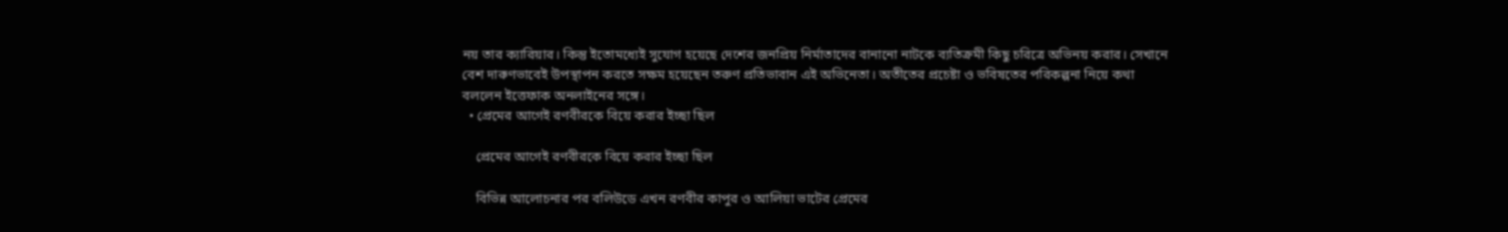নয় তার ক্যারিয়ার। কিন্তু ইতোমধ্যেই সুযোগ হয়েছে দেশের জনপ্রিয় নির্মাতাদের বানানো নাটকে ব্যতিক্রমী কিছু চরিত্রে অভিনয় করার। সেখানে বেশ দারুণভাবেই উপস্থাপন করতে সক্ষম হয়েছেন তরুণ প্রতিভাবান এই অভিনেতা। অতীতের প্রচেষ্টা ও ভবিষতের পরিকল্পনা নিয়ে কথা বললেন ইত্তেফাক অনলাইনের সঙ্গে।
  • প্রেমের আগেই রণবীরকে বিয়ে করার ইচ্ছা ছিল

    প্রেমের আগেই রণবীরকে বিয়ে করার ইচ্ছা ছিল

    বিভিন্ন আলোচনার পর বলিউডে এখন রণবীর কাপুর ও আলিয়া ভাটের প্রেমের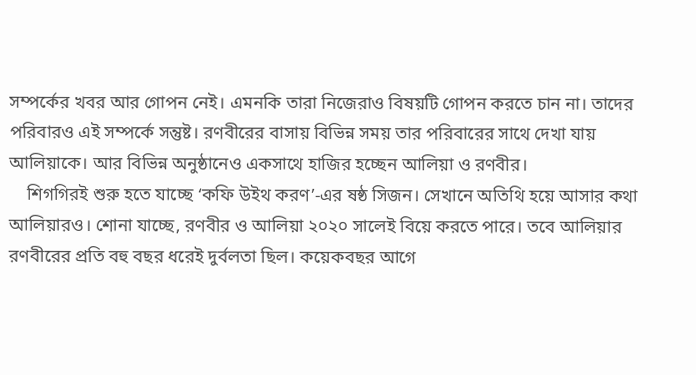সম্পর্কের খবর আর গোপন নেই। এমনকি তারা নিজেরাও বিষয়টি গোপন করতে চান না। তাদের পরিবারও এই সম্পর্কে সন্তুষ্ট। রণবীরের বাসায় বিভিন্ন সময় তার পরিবারের সাথে দেখা যায় আলিয়াকে। আর বিভিন্ন অনুষ্ঠানেও একসাথে হাজির হচ্ছেন আলিয়া ও রণবীর।
    শিগগিরই শুরু হতে যাচ্ছে ‘কফি উইথ করণ’-এর ষষ্ঠ সিজন। সেখানে অতিথি হয়ে আসার কথা আলিয়ারও। শোনা যাচ্ছে, রণবীর ও আলিয়া ২০২০ সালেই বিয়ে করতে পারে। তবে আলিয়ার রণবীরের প্রতি বহু বছর ধরেই দুর্বলতা ছিল। কয়েকবছর আগে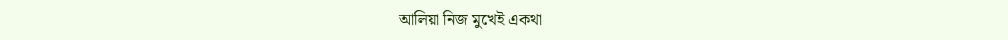আলিয়া নিজ মুখেই একথা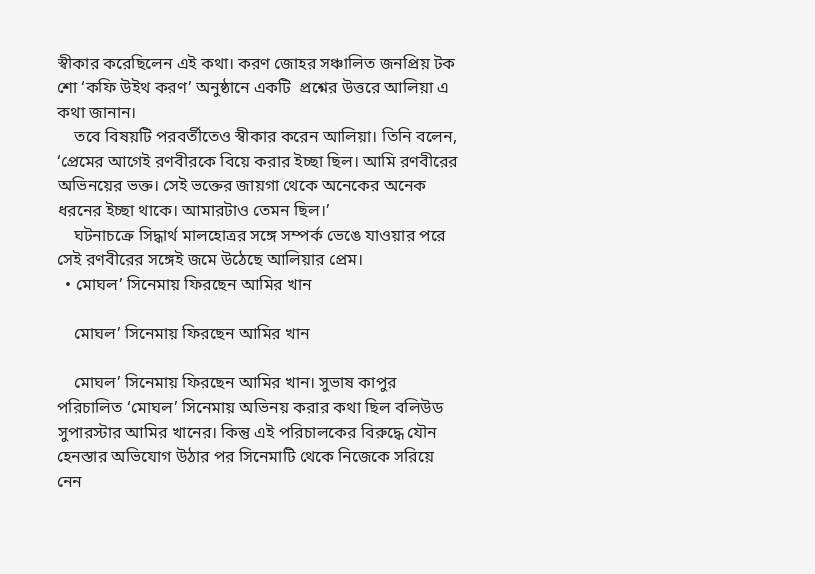স্বীকার করেছিলেন এই কথা। করণ জোহর সঞ্চালিত জনপ্রিয় টক শো ‘কফি উইথ করণ’ অনুষ্ঠানে একটি  প্রশ্নের উত্তরে আলিয়া এ কথা জানান।
    তবে বিষয়টি পরবর্তীতেও স্বীকার করেন আলিয়া। তিনি বলেন, ‘প্রেমের আগেই রণবীরকে বিয়ে করার ইচ্ছা ছিল। আমি রণবীরের অভিনয়ের ভক্ত। সেই ভক্তের জায়গা থেকে অনেকের অনেক ধরনের ইচ্ছা থাকে। আমারটাও তেমন ছিল।’
    ঘটনাচক্রে সিদ্ধার্থ মালহোত্রর সঙ্গে সম্পর্ক ভেঙে যাওয়ার পরে সেই রণবীরের সঙ্গেই জমে উঠেছে আলিয়ার প্রেম।
  • মোঘল’ সিনেমায় ফিরছেন আমির খান

    মোঘল’ সিনেমায় ফিরছেন আমির খান

    মোঘল’ সিনেমায় ফিরছেন আমির খান। সুভাষ কাপুর পরিচালিত ‘মোঘল’ সিনেমায় অভিনয় করার কথা ছিল বলিউড সুপারস্টার আমির খানের। কিন্তু এই পরিচালকের বিরুদ্ধে যৌন হেনস্তার অভিযোগ উঠার পর সিনেমাটি থেকে নিজেকে সরিয়ে নেন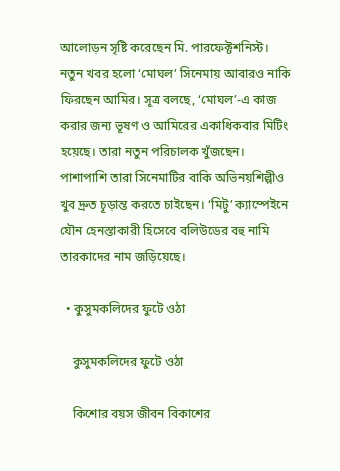আলোড়ন সৃষ্টি করেছেন মি. পারফেক্টশনিস্ট। নতুন খবর হলো ‘মোঘল’ সিনেমায় আবারও নাকি ফিরছেন আমির। সূত্র বলছে, ‘মোঘল’-এ কাজ করার জন্য ভূষণ ও আমিরের একাধিকবার মিটিং হয়েছে। তারা নতুন পরিচালক খুঁজছেন। পাশাপাশি তারা সিনেমাটির বাকি অভিনয়শিল্পীও খুব দ্রুত চূড়ান্ত করতে চাইছেন। ‘মিটু’ ক্যাম্পেইনে যৌন হেনস্তাকারী হিসেবে বলিউডের বহু নামি তারকাদের নাম জড়িয়েছে।

  • কুসুমকলিদের ফুটে ওঠা

    কুসুমকলিদের ফুটে ওঠা

    কিশোর বয়স জীবন বিকাশের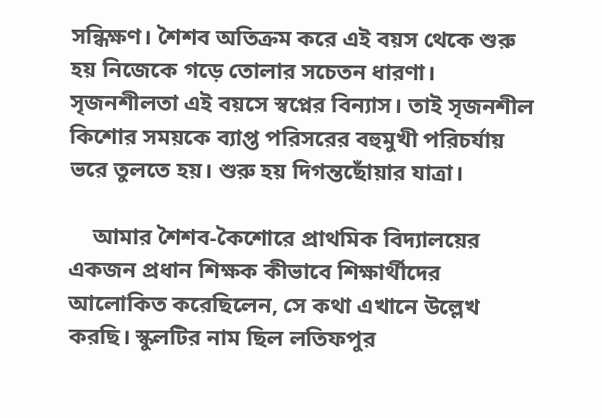সন্ধিক্ষণ। শৈশব অতিক্রম করে এই বয়স থেকে শুরু হয় নিজেকে গড়ে তোলার সচেতন ধারণা। সৃজনশীলতা এই বয়সে স্বপ্নের বিন্যাস। তাই সৃজনশীল কিশোর সময়কে ব্যাপ্ত পরিসরের বহুমুখী পরিচর্যায় ভরে তুলতে হয়। শুরু হয় দিগন্তছোঁয়ার যাত্রা।

    আমার শৈশব-কৈশোরে প্রাথমিক বিদ্যালয়ের একজন প্রধান শিক্ষক কীভাবে শিক্ষার্থীদের আলোকিত করেছিলেন, সে কথা এখানে উল্লেখ করছি। স্কুলটির নাম ছিল লতিফপুর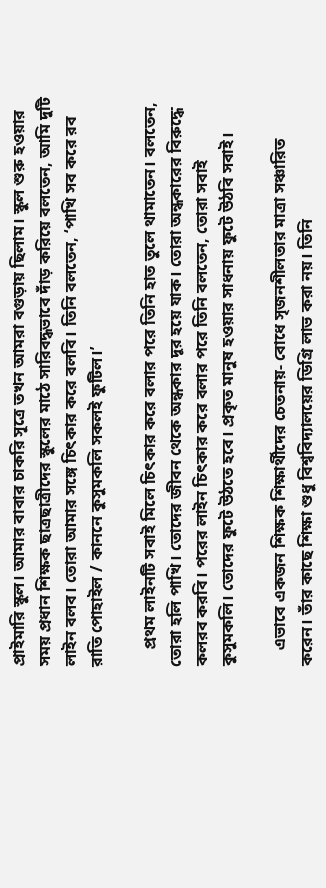প্রাইমারি স্কুল। আমার বাবার চাকরি সূত্রে তখন আমরা বগুড়ায় ছিলাম। স্কুল শুরু হওয়ার সময় প্রধান শিক্ষক ছাত্রছাত্রীদের স্কুলের মাঠে সারিবদ্ধভাবে দাঁড় করিয়ে বলতেন, আমি দুটি লাইন বলব। তোরা আমার সঙ্গে চিৎকার করে বলবি। তিনি বলতেন, ‘পাখি সব করে রব রাতি পোহাইল / কাননে কুসুমকলি সকলই ফুটিল।’

    প্রথম লাইনটি সবাই মিলে চিৎকার করে বলার পরে তিনি হাত তুলে থামাতেন। বলতেন, তোরা হলি পাখি। তোদের জীবন থেকে অন্ধকার দূর হয়ে যাক। তোরা অন্ধকারের বিরুদ্ধে কলরব করবি। পরের লাইন চিৎকার করে বলার পরে তিনি বলতেন, তোরা সবাই কুসুমকলি। তোদের ফুটে উঠতে হবে। প্রকৃত মানুষ হওয়ার সাধনায় ফুটে উঠবি সবাই।

    এভাবে একজন শিক্ষক শিক্ষার্থীদের চেতনায়- বোধে সৃজনশীলতার মাত্রা সঞ্চারিত করেন। তাঁর কাছে শিক্ষা শুধু বিশ্ববিদ্যালয়ের ডিগ্রি লাভ করা নয়। তিনি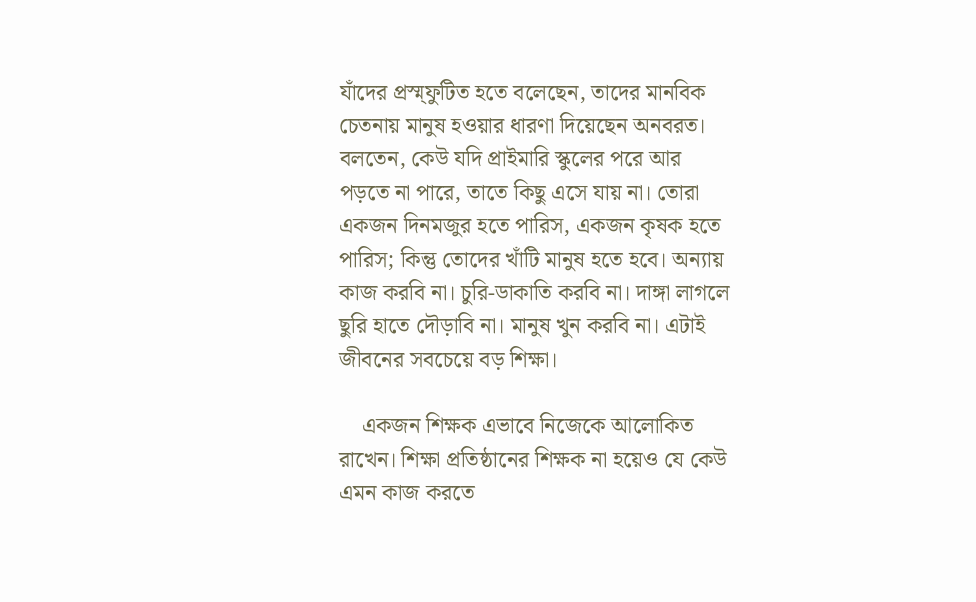যাঁদের প্রস্ম্ফুটিত হতে বলেছেন, তাদের মানবিক চেতনায় মানুষ হওয়ার ধারণা দিয়েছেন অনবরত। বলতেন, কেউ যদি প্রাইমারি স্কুলের পরে আর পড়তে না পারে, তাতে কিছু এসে যায় না। তোরা একজন দিনমজুর হতে পারিস, একজন কৃষক হতে পারিস; কিন্তু তোদের খাঁটি মানুষ হতে হবে। অন্যায় কাজ করবি না। চুরি-ডাকাতি করবি না। দাঙ্গা লাগলে ছুরি হাতে দৌড়াবি না। মানুষ খুন করবি না। এটাই জীবনের সবচেয়ে বড় শিক্ষা।

    একজন শিক্ষক এভাবে নিজেকে আলোকিত রাখেন। শিক্ষা প্রতিষ্ঠানের শিক্ষক না হয়েও যে কেউ এমন কাজ করতে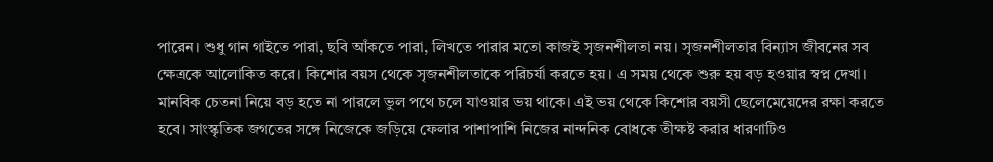পারেন। শুধু গান গাইতে পারা, ছবি আঁকতে পারা, লিখতে পারার মতো কাজই সৃজনশীলতা নয়। সৃজনশীলতার বিন্যাস জীবনের সব ক্ষেত্রকে আলোকিত করে। কিশোর বয়স থেকে সৃজনশীলতাকে পরিচর্যা করতে হয়। এ সময় থেকে শুরু হয় বড় হওয়ার স্বপ্ন দেখা। মানবিক চেতনা নিয়ে বড় হতে না পারলে ভুল পথে চলে যাওয়ার ভয় থাকে। এই ভয় থেকে কিশোর বয়সী ছেলেমেয়েদের রক্ষা করতে হবে। সাংস্কৃতিক জগতের সঙ্গে নিজেকে জড়িয়ে ফেলার পাশাপাশি নিজের নান্দনিক বোধকে তীক্ষষ্ট করার ধারণাটিও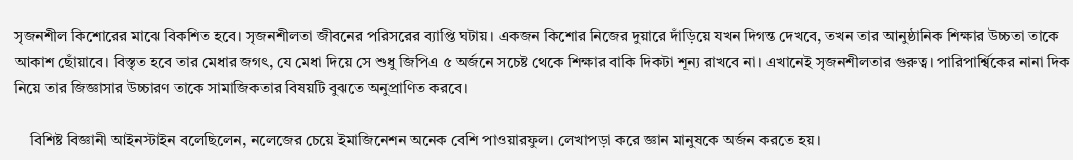সৃজনশীল কিশোরের মাঝে বিকশিত হবে। সৃজনশীলতা জীবনের পরিসরের ব্যাপ্তি ঘটায়। একজন কিশোর নিজের দুয়ারে দাঁড়িয়ে যখন দিগন্ত দেখবে, তখন তার আনুষ্ঠানিক শিক্ষার উচ্চতা তাকে আকাশ ছোঁয়াবে। বিস্তৃত হবে তার মেধার জগৎ, যে মেধা দিয়ে সে শুধু জিপিএ ৫ অর্জনে সচেষ্ট থেকে শিক্ষার বাকি দিকটা শূন্য রাখবে না। এখানেই সৃজনশীলতার গুরুত্ব। পারিপার্শ্বিকের নানা দিক নিয়ে তার জিজ্ঞাসার উচ্চারণ তাকে সামাজিকতার বিষয়টি বুঝতে অনুপ্রাণিত করবে।

    বিশিষ্ট বিজ্ঞানী আইনস্টাইন বলেছিলেন, নলেজের চেয়ে ইমাজিনেশন অনেক বেশি পাওয়ারফুল। লেখাপড়া করে জ্ঞান মানুষকে অর্জন করতে হয়।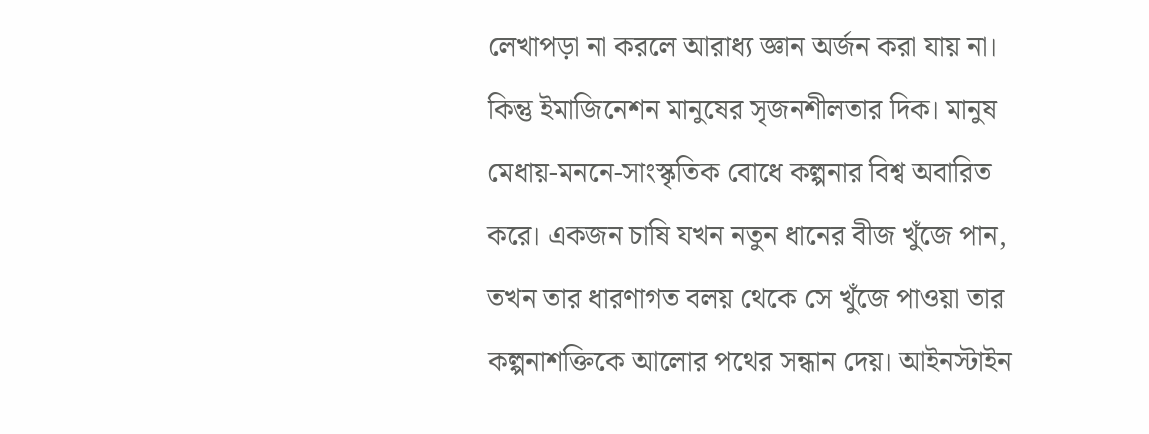লেখাপড়া না করলে আরাধ্য জ্ঞান অর্জন করা যায় না। কিন্তু ইমাজিনেশন মানুষের সৃজনশীলতার দিক। মানুষ মেধায়-মননে-সাংস্কৃতিক বোধে কল্পনার বিশ্ব অবারিত করে। একজন চাষি যখন নতুন ধানের বীজ খুঁজে পান, তখন তার ধারণাগত বলয় থেকে সে খুঁজে পাওয়া তার কল্পনাশক্তিকে আলোর পথের সন্ধান দেয়। আইনস্টাইন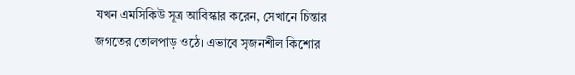যখন এমসিকিউ সূত্র আবিস্কার করেন, সেখানে চিন্তার জগতের তোলপাড় ওঠে। এভাবে সৃজনশীল কিশোর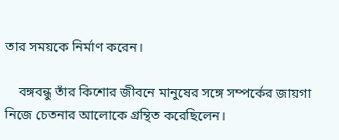তার সময়কে নির্মাণ করেন।

    বঙ্গবন্ধু তাঁর কিশোর জীবনে মানুষের সঙ্গে সম্পর্কের জায়গা নিজে চেতনার আলোকে গ্রন্থিত করেছিলেন।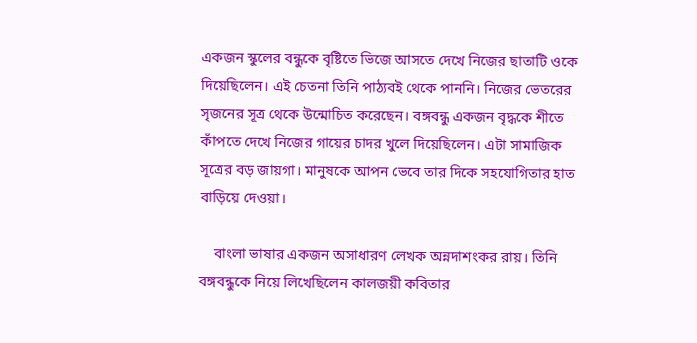একজন স্কুলের বন্ধুকে বৃষ্টিতে ভিজে আসতে দেখে নিজের ছাতাটি ওকে দিয়েছিলেন। এই চেতনা তিনি পাঠ্যবই থেকে পাননি। নিজের ভেতরের সৃজনের সূত্র থেকে উন্মোচিত করেছেন। বঙ্গবন্ধু একজন বৃদ্ধকে শীতে কাঁপতে দেখে নিজের গায়ের চাদর খুলে দিয়েছিলেন। এটা সামাজিক সূত্রের বড় জায়গা। মানুষকে আপন ভেবে তার দিকে সহযোগিতার হাত বাড়িয়ে দেওয়া।

    বাংলা ভাষার একজন অসাধারণ লেখক অন্নদাশংকর রায়। তিনি বঙ্গবন্ধুকে নিয়ে লিখেছিলেন কালজয়ী কবিতার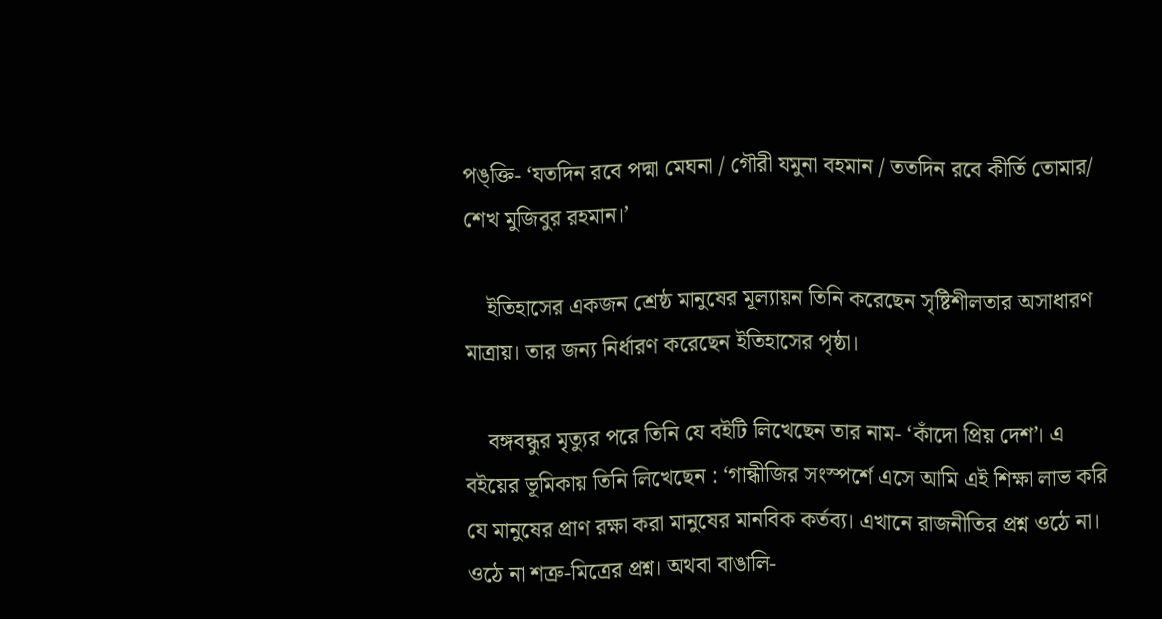পঙ্‌ক্তি- ‘যতদিন রবে পদ্মা মেঘনা / গৌরী যমুনা বহমান / ততদিন রবে কীর্তি তোমার/ শেখ মুজিবুর রহমান।’

    ইতিহাসের একজন শ্রেষ্ঠ মানুষের মূল্যায়ন তিনি করেছেন সৃষ্টিশীলতার অসাধারণ মাত্রায়। তার জন্য নির্ধারণ করেছেন ইতিহাসের পৃষ্ঠা।

    বঙ্গবন্ধুর মৃত্যুর পরে তিনি যে বইটি লিখেছেন তার নাম- ‘কাঁদো প্রিয় দেশ’। এ বইয়ের ভূমিকায় তিনি লিখেছেন : ‘গান্ধীজির সংস্পর্শে এসে আমি এই শিক্ষা লাভ করি যে মানুষের প্রাণ রক্ষা করা মানুষের মানবিক কর্তব্য। এখানে রাজনীতির প্রশ্ন ওঠে না। ওঠে না শত্রু-মিত্রের প্রশ্ন। অথবা বাঙালি-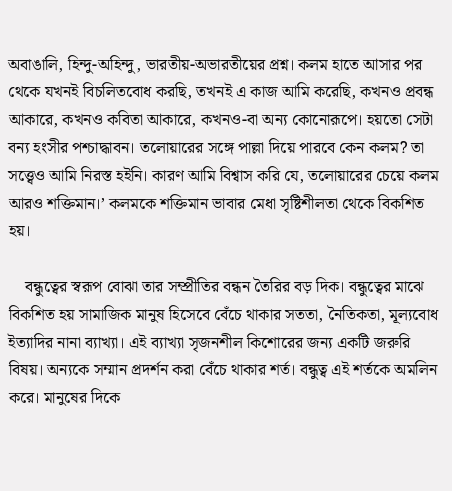অবাঙালি, হিন্দু-অহিন্দু, ভারতীয়-অভারতীয়ের প্রশ্ন। কলম হাতে আসার পর থেকে যখনই বিচলিতবোধ করছি, তখনই এ কাজ আমি করেছি, কখনও প্রবন্ধ আকারে, কখনও কবিতা আকারে, কখনও-বা অন্য কোনোরূপে। হয়তো সেটা বন্য হংসীর পশ্চাদ্ধাবন। তলোয়ারের সঙ্গে পাল্লা দিয়ে পারবে কেন কলম? তা সত্ত্বেও আমি নিরস্ত হইনি। কারণ আমি বিশ্বাস করি যে, তলোয়ারের চেয়ে কলম আরও শক্তিমান।’ কলমকে শক্তিমান ভাবার মেধা সৃষ্টিশীলতা থেকে বিকশিত হয়।

    বন্ধুত্বের স্বরূপ বোঝা তার সম্প্রীতির বন্ধন তৈরির বড় দিক। বন্ধুত্বের মাঝে বিকশিত হয় সামাজিক মানুষ হিসেবে বেঁচে থাকার সততা, নৈতিকতা, মূল্যবোধ ইত্যাদির নানা ব্যাখ্যা। এই ব্যাখ্যা সৃজনশীল কিশোরের জন্য একটি জরুরি বিষয়। অন্যকে সম্মান প্রদর্শন করা বেঁচে থাকার শর্ত। বন্ধুত্ব এই শর্তকে অমলিন করে। মানুষের দিকে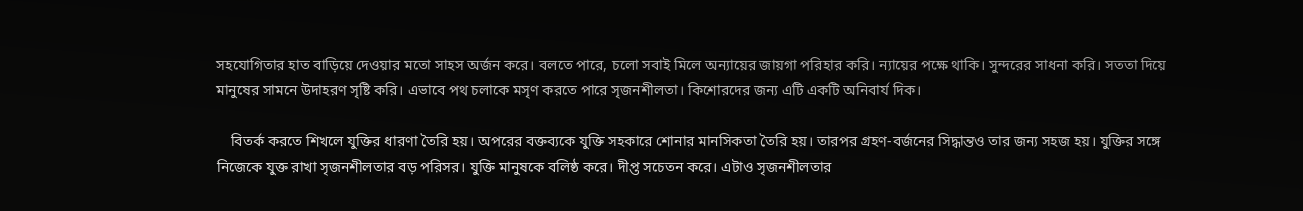সহযোগিতার হাত বাড়িয়ে দেওয়ার মতো সাহস অর্জন করে। বলতে পারে, চলো সবাই মিলে অন্যায়ের জায়গা পরিহার করি। ন্যায়ের পক্ষে থাকি। সুন্দরের সাধনা করি। সততা দিয়ে মানুষের সামনে উদাহরণ সৃষ্টি করি। এভাবে পথ চলাকে মসৃণ করতে পারে সৃজনশীলতা। কিশোরদের জন্য এটি একটি অনিবার্য দিক।

    বিতর্ক করতে শিখলে যুক্তির ধারণা তৈরি হয়। অপরের বক্তব্যকে যুক্তি সহকারে শোনার মানসিকতা তৈরি হয়। তারপর গ্রহণ-বর্জনের সিদ্ধান্তও তার জন্য সহজ হয়। যুক্তির সঙ্গে নিজেকে যুক্ত রাখা সৃজনশীলতার বড় পরিসর। যুক্তি মানুষকে বলিষ্ঠ করে। দীপ্ত সচেতন করে। এটাও সৃজনশীলতার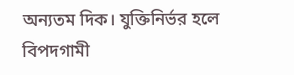অন্যতম দিক। যুক্তিনির্ভর হলে বিপদগামী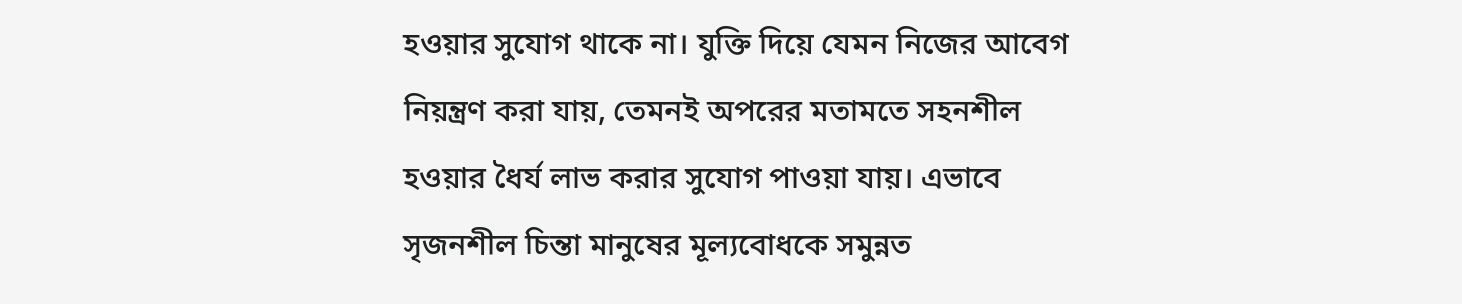হওয়ার সুযোগ থাকে না। যুক্তি দিয়ে যেমন নিজের আবেগ নিয়ন্ত্রণ করা যায়, তেমনই অপরের মতামতে সহনশীল হওয়ার ধৈর্য লাভ করার সুযোগ পাওয়া যায়। এভাবে সৃজনশীল চিন্তা মানুষের মূল্যবোধকে সমুন্নত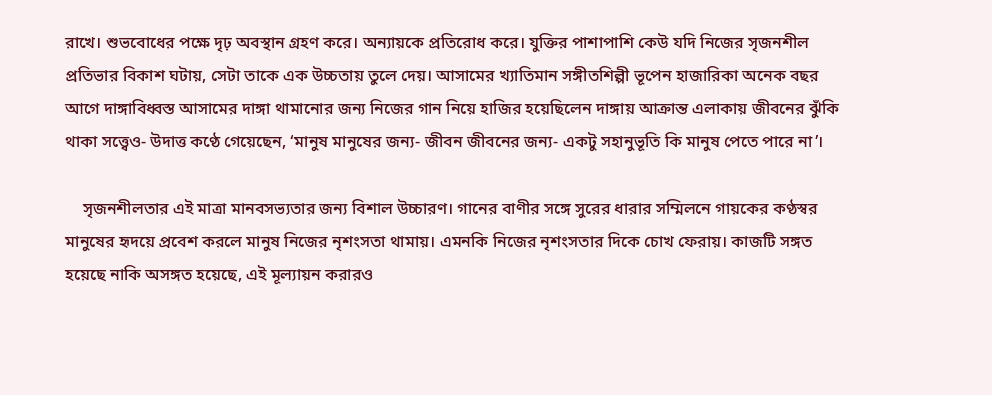রাখে। শুভবোধের পক্ষে দৃঢ় অবস্থান গ্রহণ করে। অন্যায়কে প্রতিরোধ করে। যুক্তির পাশাপাশি কেউ যদি নিজের সৃজনশীল প্রতিভার বিকাশ ঘটায়, সেটা তাকে এক উচ্চতায় তুলে দেয়। আসামের খ্যাতিমান সঙ্গীতশিল্পী ভূপেন হাজারিকা অনেক বছর আগে দাঙ্গাবিধ্বস্ত আসামের দাঙ্গা থামানোর জন্য নিজের গান নিয়ে হাজির হয়েছিলেন দাঙ্গায় আক্রান্ত এলাকায় জীবনের ঝুঁকি থাকা সত্ত্বেও- উদাত্ত কণ্ঠে গেয়েছেন, ‘মানুষ মানুষের জন্য- জীবন জীবনের জন্য- একটু সহানুভূতি কি মানুষ পেতে পারে না’।

    সৃজনশীলতার এই মাত্রা মানবসভ্যতার জন্য বিশাল উচ্চারণ। গানের বাণীর সঙ্গে সুরের ধারার সম্মিলনে গায়কের কণ্ঠস্বর মানুষের হৃদয়ে প্রবেশ করলে মানুষ নিজের নৃশংসতা থামায়। এমনকি নিজের নৃশংসতার দিকে চোখ ফেরায়। কাজটি সঙ্গত হয়েছে নাকি অসঙ্গত হয়েছে, এই মূল্যায়ন করারও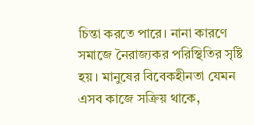চিন্তা করতে পারে। নানা কারণে সমাজে নৈরাজ্যকর পরিস্থিতির সৃষ্টি হয়। মানুষের বিবেকহীনতা যেমন এসব কাজে সক্রিয় থাকে,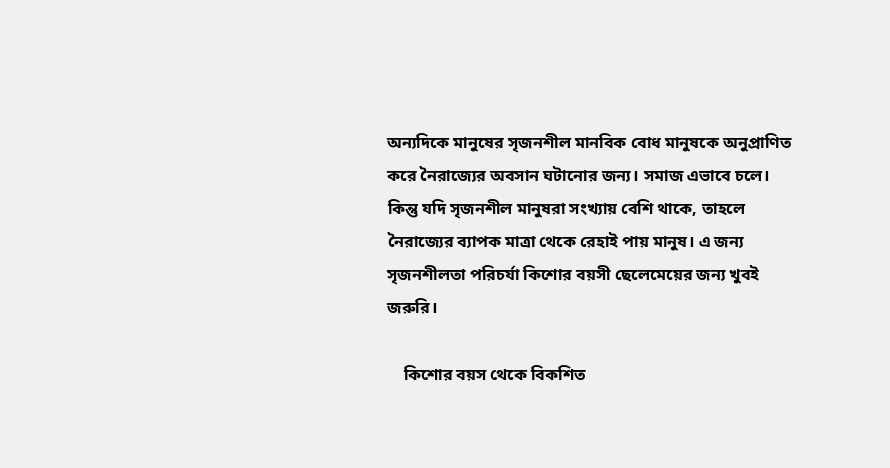অন্যদিকে মানুষের সৃজনশীল মানবিক বোধ মানুষকে অনুপ্রাণিত করে নৈরাজ্যের অবসান ঘটানোর জন্য। সমাজ এভাবে চলে। কিন্তু যদি সৃজনশীল মানুষরা সংখ্যায় বেশি থাকে, তাহলে নৈরাজ্যের ব্যাপক মাত্রা থেকে রেহাই পায় মানুষ। এ জন্য সৃজনশীলতা পরিচর্যা কিশোর বয়সী ছেলেমেয়ের জন্য খুবই জরুরি।

    কিশোর বয়স থেকে বিকশিত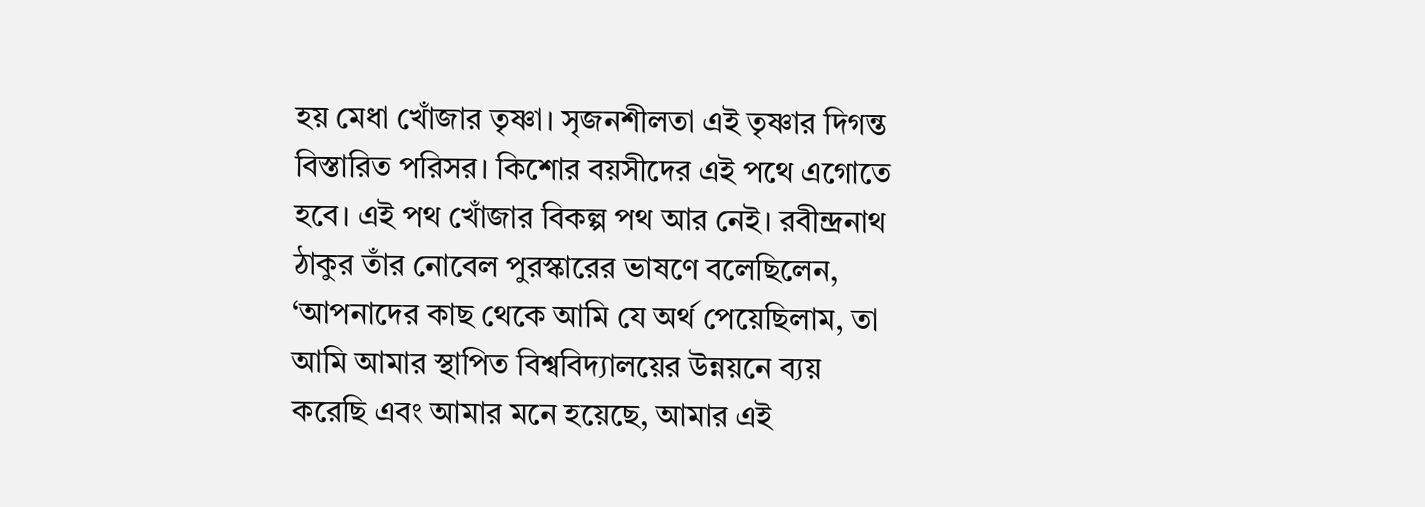হয় মেধা খোঁজার তৃষ্ণা। সৃজনশীলতা এই তৃষ্ণার দিগন্ত বিস্তারিত পরিসর। কিশোর বয়সীদের এই পথে এগোতে হবে। এই পথ খোঁজার বিকল্প পথ আর নেই। রবীন্দ্রনাথ ঠাকুর তাঁর নোবেল পুরস্কারের ভাষণে বলেছিলেন, ‘আপনাদের কাছ থেকে আমি যে অর্থ পেয়েছিলাম, তা আমি আমার স্থাপিত বিশ্ববিদ্যালয়ের উন্নয়নে ব্যয় করেছি এবং আমার মনে হয়েছে, আমার এই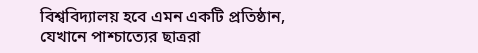বিশ্ববিদ্যালয় হবে এমন একটি প্রতিষ্ঠান, যেখানে পাশ্চাত্যের ছাত্ররা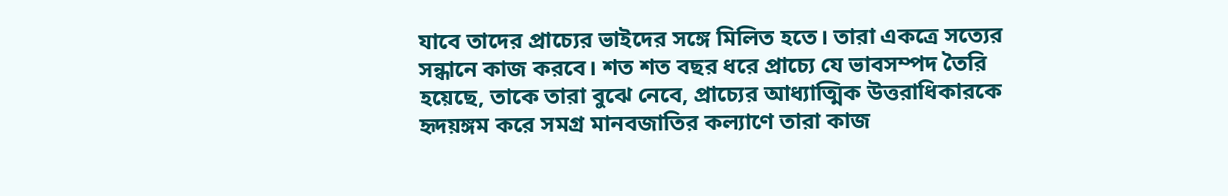যাবে তাদের প্রাচ্যের ভাইদের সঙ্গে মিলিত হতে। তারা একত্রে সত্যের সন্ধানে কাজ করবে। শত শত বছর ধরে প্রাচ্যে যে ভাবসম্পদ তৈরি হয়েছে, তাকে তারা বুঝে নেবে, প্রাচ্যের আধ্যাত্মিক উত্তরাধিকারকে হৃদয়ঙ্গম করে সমগ্র মানবজাতির কল্যাণে তারা কাজ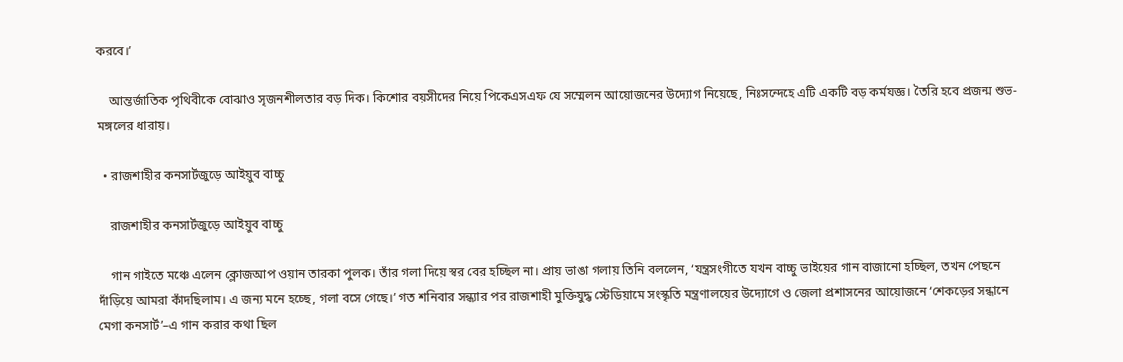করবে।’

    আন্তর্জাতিক পৃথিবীকে বোঝাও সৃজনশীলতার বড় দিক। কিশোর বয়সীদের নিয়ে পিকেএসএফ যে সম্মেলন আয়োজনের উদ্যোগ নিয়েছে, নিঃসন্দেহে এটি একটি বড় কর্মযজ্ঞ। তৈরি হবে প্রজন্ম শুভ-মঙ্গলের ধারায়।

  • রাজশাহীর কনসার্টজুড়ে আইয়ুব বাচ্চু

    রাজশাহীর কনসার্টজুড়ে আইয়ুব বাচ্চু

    গান গাইতে মঞ্চে এলেন ক্লোজআপ ওয়ান তারকা পুলক। তাঁর গলা দিয়ে স্বর বের হচ্ছিল না। প্রায় ভাঙা গলায় তিনি বললেন, ‘যন্ত্রসংগীতে যখন বাচ্চু ভাইয়ের গান বাজানো হচ্ছিল, তখন পেছনে দাঁড়িয়ে আমরা কাঁদছিলাম। এ জন্য মনে হচ্ছে, গলা বসে গেছে।’ গত শনিবার সন্ধ্যার পর রাজশাহী মুক্তিযুদ্ধ স্টেডিয়ামে সংস্কৃতি মন্ত্রণালয়ের উদ্যোগে ও জেলা প্রশাসনের আয়োজনে ‘শেকড়ের সন্ধানে মেগা কনসার্ট’–এ গান করার কথা ছিল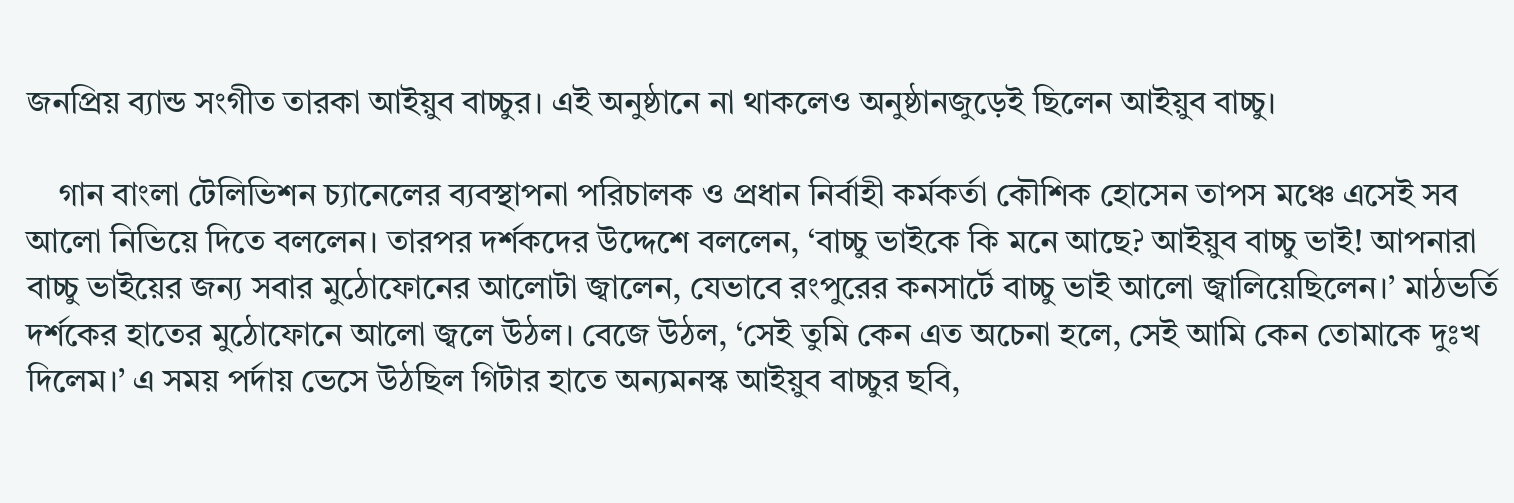জনপ্রিয় ব্যান্ড সংগীত তারকা আইয়ুব বাচ্চুর। এই অনুষ্ঠানে না থাকলেও অনুষ্ঠানজুড়েই ছিলেন আইয়ুব বাচ্চু।

    গান বাংলা টেলিভিশন চ্যানেলের ব্যবস্থাপনা পরিচালক ও প্রধান নির্বাহী কর্মকর্তা কৌশিক হোসেন তাপস মঞ্চে এসেই সব আলো নিভিয়ে দিতে বললেন। তারপর দর্শকদের উদ্দেশে বললেন, ‘বাচ্চু ভাইকে কি মনে আছে? আইয়ুব বাচ্চু ভাই! আপনারা বাচ্চু ভাইয়ের জন্য সবার মুঠোফোনের আলোটা জ্বালেন, যেভাবে রংপুরের কনসার্টে বাচ্চু ভাই আলো জ্বালিয়েছিলেন।’ মাঠভর্তি দর্শকের হাতের মুঠোফোনে আলো জ্বলে উঠল। বেজে উঠল, ‘সেই তুমি কেন এত অচেনা হলে, সেই আমি কেন তোমাকে দুঃখ দিলেম।’ এ সময় পর্দায় ভেসে উঠছিল গিটার হাতে অন্যমনস্ক আইয়ুব বাচ্চুর ছবি,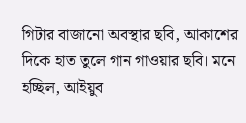গিটার বাজানো অবস্থার ছবি, আকাশের দিকে হাত তুলে গান গাওয়ার ছবি। মনে হচ্ছিল, আইয়ুব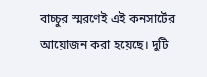বাচ্চুর স্মরণেই এই কনসার্টের আয়োজন করা হয়েছে। দুটি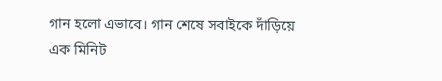গান হলো এভাবে। গান শেষে সবাইকে দাঁড়িয়ে এক মিনিট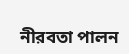নীরবতা পালন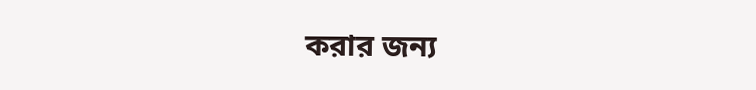করার জন্য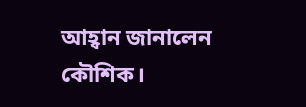আহ্বান জানালেন কৌশিক।